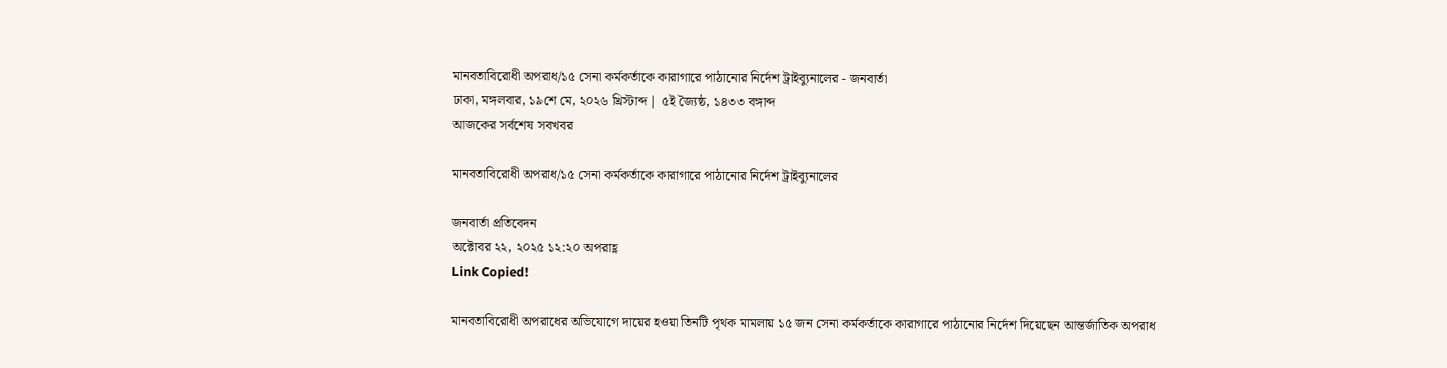মানবতাবিরোধী অপরাধ/১৫ সেনা কর্মকর্তাকে কারাগারে পাঠানোর নির্দেশ ট্রাইব্যুনালের - জনবার্তা
ঢাকা, মঙ্গলবার, ১৯শে মে, ২০২৬ খ্রিস্টাব্দ | ৫ই জ্যৈষ্ঠ, ১৪৩৩ বঙ্গাব্দ
আজকের সর্বশেষ সবখবর

মানবতাবিরোধী অপরাধ/১৫ সেনা কর্মকর্তাকে কারাগারে পাঠানোর নির্দেশ ট্রাইব্যুনালের

জনবার্তা প্রতিবেদন
অক্টোবর ২২, ২০২৫ ১২:২০ অপরাহ্ণ
Link Copied!

মানবতাবিরোধী অপরাধের অভিযোগে দায়ের হওয়া তিনটি পৃথক মামলায় ১৫ জন সেনা কর্মকর্তাকে কারাগারে পাঠানোর নির্দেশ দিয়েছেন আন্তর্জাতিক অপরাধ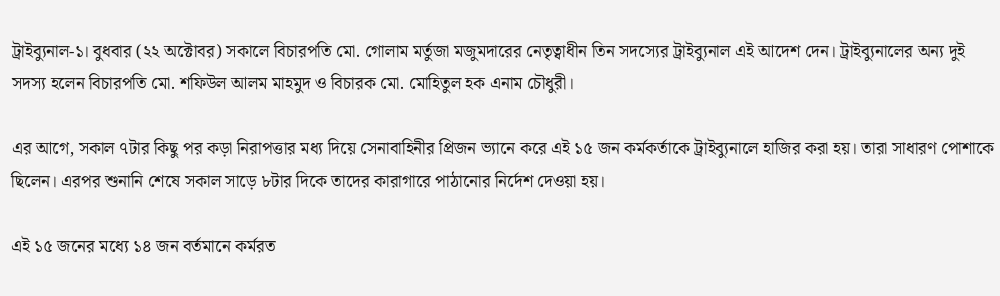ট্রাইব্যুনাল-১। বুধবার (২২ অক্টোবর) সকালে বিচারপতি মো. গোলাম মর্তুজা মজুমদারের নেতৃত্বাধীন তিন সদস্যের ট্রাইব্যুনাল এই আদেশ দেন। ট্রাইব্যুনালের অন্য দুই সদস্য হলেন বিচারপতি মো. শফিউল আলম মাহমুদ ও বিচারক মো. মোহিতুল হক এনাম চৌধুরী।

এর আগে, সকাল ৭টার কিছু পর কড়া নিরাপত্তার মধ্য দিয়ে সেনাবাহিনীর প্রিজন ভ্যানে করে এই ১৫ জন কর্মকর্তাকে ট্রাইব্যুনালে হাজির করা হয়। তারা সাধারণ পোশাকে ছিলেন। এরপর শুনানি শেষে সকাল সাড়ে ৮টার দিকে তাদের কারাগারে পাঠানোর নির্দেশ দেওয়া হয়।

এই ১৫ জনের মধ্যে ১৪ জন বর্তমানে কর্মরত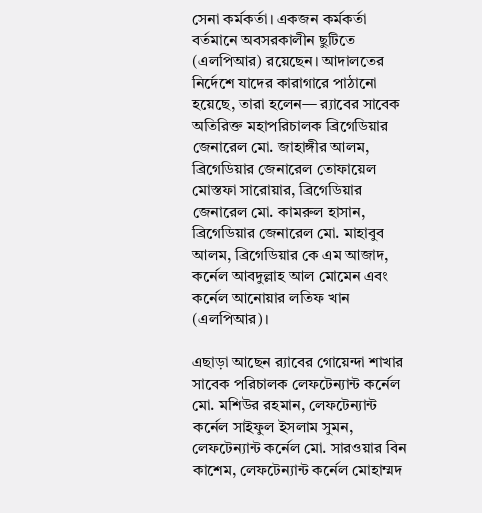সেনা কর্মকর্তা। একজন কর্মকর্তা বর্তমানে অবসরকালীন ছুটিতে (এলপিআর) রয়েছেন। আদালতের নির্দেশে যাদের কারাগারে পাঠানো হয়েছে, তারা হলেন— র‍্যাবের সাবেক অতিরিক্ত মহাপরিচালক ব্রিগেডিয়ার জেনারেল মো. জাহাঙ্গীর আলম, ব্রিগেডিয়ার জেনারেল তোফায়েল মোস্তফা সারোয়ার, ব্রিগেডিয়ার জেনারেল মো. কামরুল হাসান, ব্রিগেডিয়ার জেনারেল মো. মাহাবুব আলম, ব্রিগেডিয়ার কে এম আজাদ, কর্নেল আবদুল্লাহ আল মোমেন এবং কর্নেল আনোয়ার লতিফ খান (এলপিআর)।

এছাড়া আছেন র‍্যাবের গোয়েন্দা শাখার সাবেক পরিচালক লেফটেন্যান্ট কর্নেল মো. মশিউর রহমান, লেফটেন্যান্ট কর্নেল সাইফুল ইসলাম সুমন, লেফটেন্যান্ট কর্নেল মো. সারওয়ার বিন কাশেম, লেফটেন্যান্ট কর্নেল মোহাম্মদ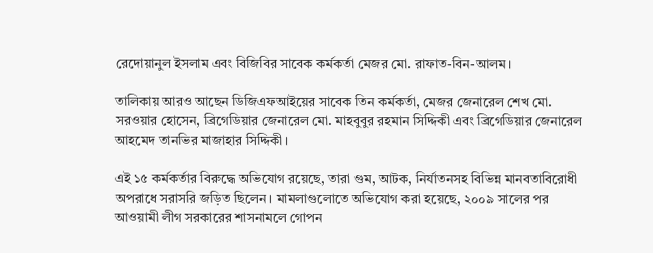রেদোয়ানুল ইসলাম এবং বিজিবির সাবেক কর্মকর্তা মেজর মো. রাফাত-বিন-আলম।

তালিকায় আরও আছেন ডিজিএফআইয়ের সাবেক তিন কর্মকর্তা, মেজর জেনারেল শেখ মো. সরওয়ার হোসেন, ব্রিগেডিয়ার জেনারেল মো. মাহবুবুর রহমান সিদ্দিকী এবং ব্রিগেডিয়ার জেনারেল আহমেদ তানভির মাজাহার সিদ্দিকী।

এই ১৫ কর্মকর্তার বিরুদ্ধে অভিযোগ রয়েছে, তারা গুম, আটক, নির্যাতনসহ বিভিন্ন মানবতাবিরোধী অপরাধে সরাসরি জড়িত ছিলেন। মামলাগুলোতে অভিযোগ করা হয়েছে, ২০০৯ সালের পর আওয়ামী লীগ সরকারের শাসনামলে গোপন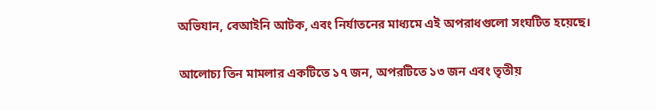অভিযান, বেআইনি আটক, এবং নির্যাতনের মাধ্যমে এই অপরাধগুলো সংঘটিত হয়েছে।

আলোচ্য তিন মামলার একটিতে ১৭ জন, অপরটিতে ১৩ জন এবং তৃতীয়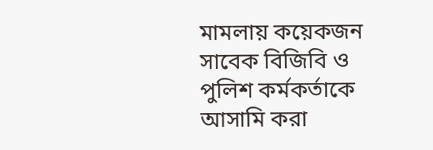মামলায় কয়েকজন সাবেক বিজিবি ও পুলিশ কর্মকর্তাকে আসামি করা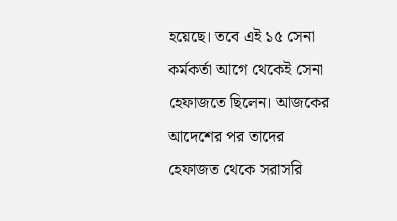হয়েছে। তবে এই ১৫ সেনা কর্মকর্তা আগে থেকেই সেনা হেফাজতে ছিলেন। আজকের আদেশের পর তাদের হেফাজত থেকে সরাসরি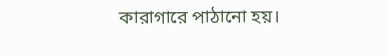কারাগারে পাঠানো হয়।